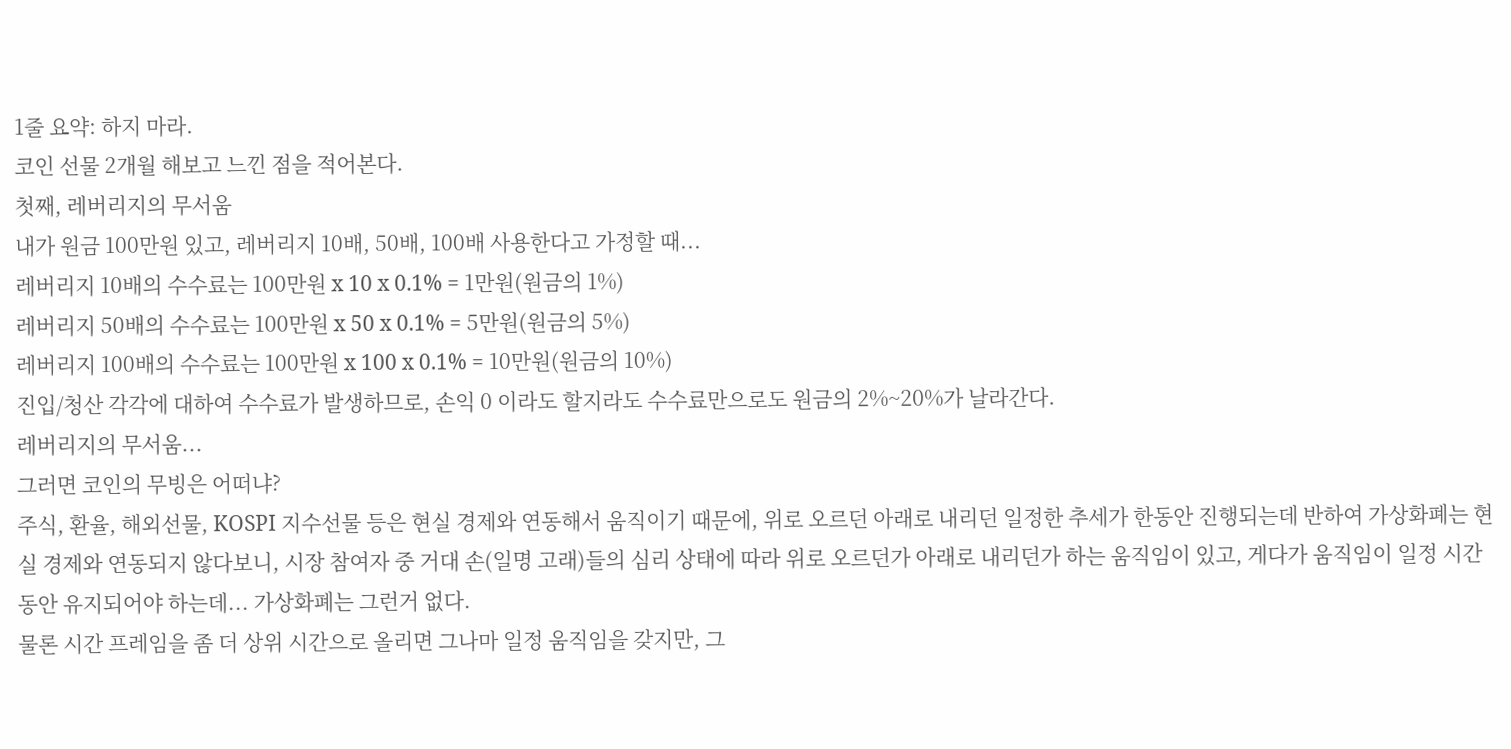1줄 요약: 하지 마라.
코인 선물 2개월 해보고 느낀 점을 적어본다.
첫째, 레버리지의 무서움
내가 원금 100만원 있고, 레버리지 10배, 50배, 100배 사용한다고 가정할 때...
레버리지 10배의 수수료는 100만원 x 10 x 0.1% = 1만원(원금의 1%)
레버리지 50배의 수수료는 100만원 x 50 x 0.1% = 5만원(원금의 5%)
레버리지 100배의 수수료는 100만원 x 100 x 0.1% = 10만원(원금의 10%)
진입/청산 각각에 대하여 수수료가 발생하므로, 손익 0 이라도 할지라도 수수료만으로도 원금의 2%~20%가 날라간다.
레버리지의 무서움...
그러면 코인의 무빙은 어떠냐?
주식, 환율, 해외선물, KOSPI 지수선물 등은 현실 경제와 연동해서 움직이기 때문에, 위로 오르던 아래로 내리던 일정한 추세가 한동안 진행되는데 반하여 가상화폐는 현실 경제와 연동되지 않다보니, 시장 참여자 중 거대 손(일명 고래)들의 심리 상태에 따라 위로 오르던가 아래로 내리던가 하는 움직임이 있고, 게다가 움직임이 일정 시간 동안 유지되어야 하는데... 가상화폐는 그런거 없다.
물론 시간 프레임을 좀 더 상위 시간으로 올리면 그나마 일정 움직임을 갖지만, 그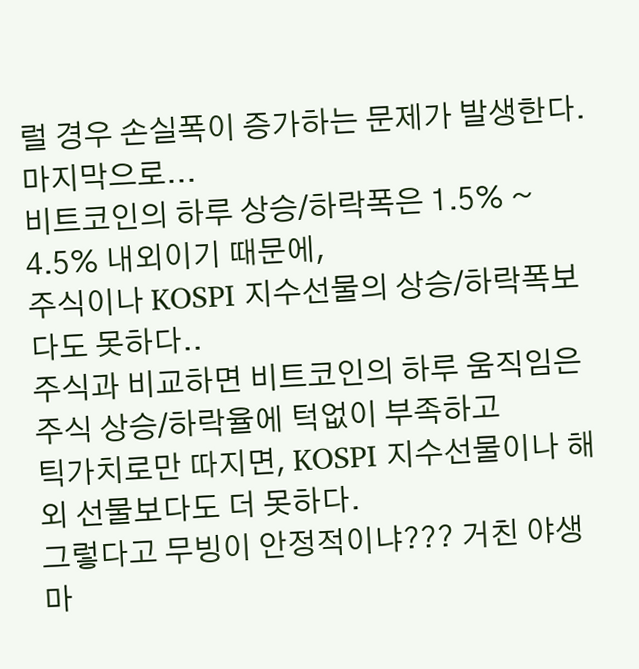럴 경우 손실폭이 증가하는 문제가 발생한다.
마지막으로...
비트코인의 하루 상승/하락폭은 1.5% ~ 4.5% 내외이기 때문에,
주식이나 KOSPI 지수선물의 상승/하락폭보다도 못하다..
주식과 비교하면 비트코인의 하루 움직임은 주식 상승/하락율에 턱없이 부족하고
틱가치로만 따지면, KOSPI 지수선물이나 해외 선물보다도 더 못하다.
그렇다고 무빙이 안정적이냐??? 거친 야생마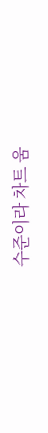수준이라 차트 움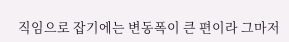직임으로 잡기에는 변동폭이 큰 편이라 그마저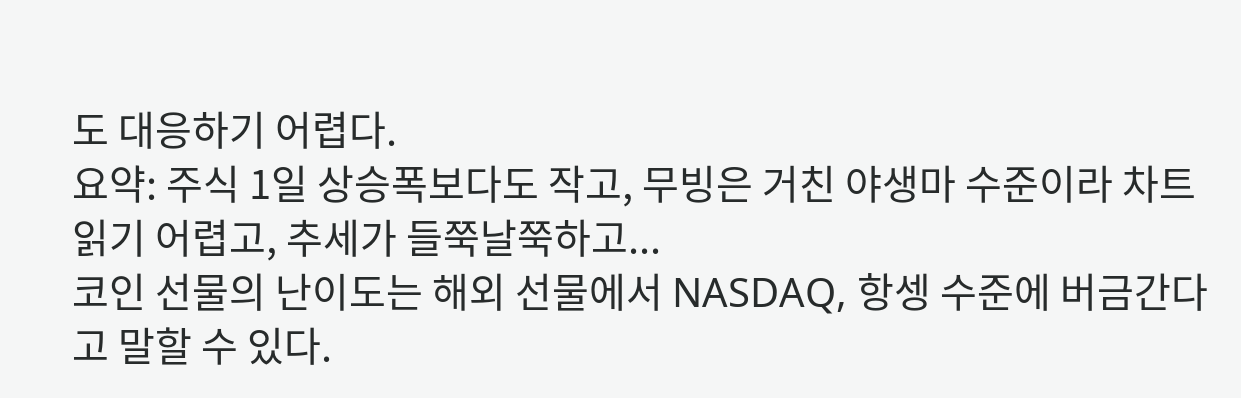도 대응하기 어렵다.
요약: 주식 1일 상승폭보다도 작고, 무빙은 거친 야생마 수준이라 차트 읽기 어렵고, 추세가 들쭉날쭉하고...
코인 선물의 난이도는 해외 선물에서 NASDAQ, 항셍 수준에 버금간다고 말할 수 있다.